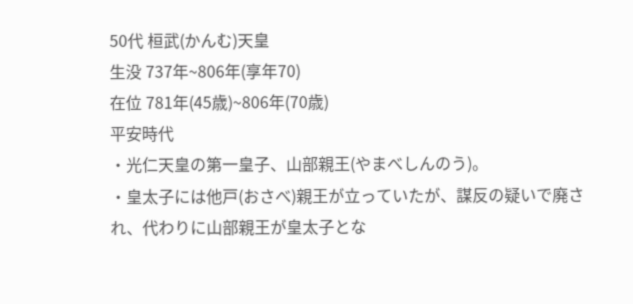50代 桓武(かんむ)天皇
生没 737年~806年(享年70)
在位 781年(45歳)~806年(70歳)
平安時代
・光仁天皇の第一皇子、山部親王(やまべしんのう)。
・皇太子には他戸(おさべ)親王が立っていたが、謀反の疑いで廃され、代わりに山部親王が皇太子とな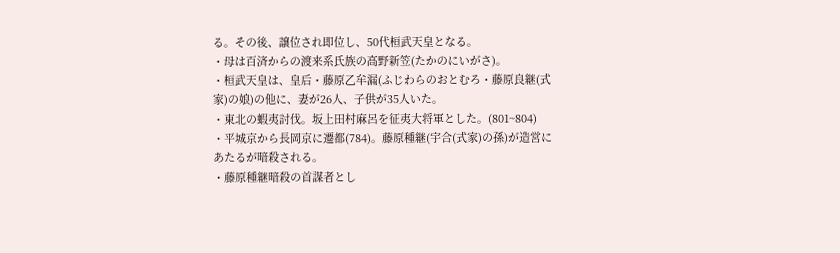る。その後、譲位され即位し、50代桓武天皇となる。
・母は百済からの渡来系氏族の高野新笠(たかのにいがさ)。
・桓武天皇は、皇后・藤原乙牟漏(ふじわらのおとむろ・藤原良継(式家)の娘)の他に、妻が26人、子供が35人いた。
・東北の蝦夷討伐。坂上田村麻呂を征夷大将軍とした。(801~804)
・平城京から長岡京に遷都(784)。藤原種継(宇合(式家)の孫)が造営にあたるが暗殺される。
・藤原種継暗殺の首謀者とし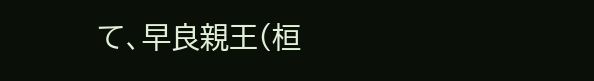て、早良親王(桓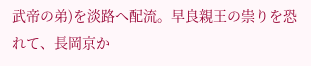武帝の弟)を淡路へ配流。早良親王の祟りを恐れて、長岡京か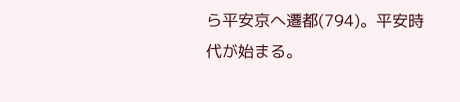ら平安京へ遷都(794)。平安時代が始まる。